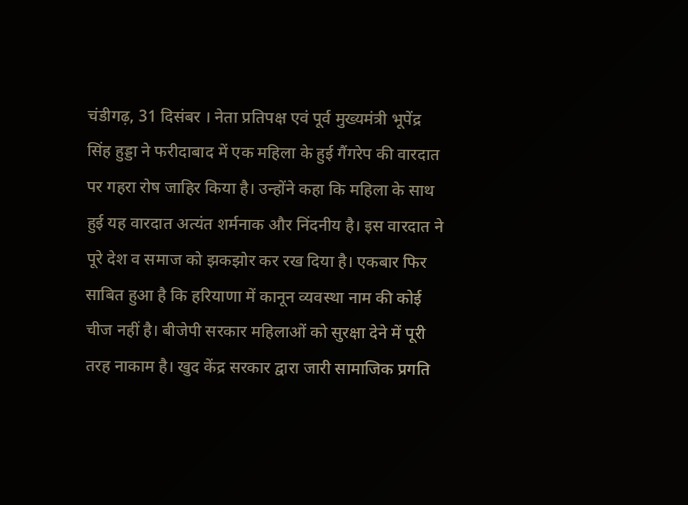चंडीगढ़, 31 दिसंबर । नेता प्रतिपक्ष एवं पूर्व मुख्यमंत्री भूपेंद्र सिंह हुड्डा ने फरीदाबाद में एक महिला के हुई गैंगरेप की वारदात पर गहरा रोष जाहिर किया है। उन्होंने कहा कि महिला के साथ हुई यह वारदात अत्यंत शर्मनाक और निंदनीय है। इस वारदात ने पूरे देश व समाज को झकझोर कर रख दिया है। एकबार फिर साबित हुआ है कि हरियाणा में कानून व्यवस्था नाम की कोई चीज नहीं है। बीजेपी सरकार महिलाओं को सुरक्षा देने में पूरी तरह नाकाम है। खुद केंद्र सरकार द्वारा जारी सामाजिक प्रगति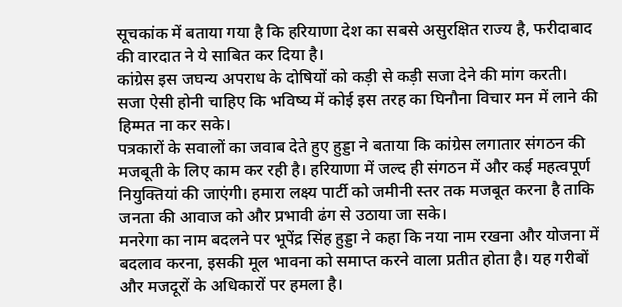सूचकांक में बताया गया है कि हरियाणा देश का सबसे असुरक्षित राज्य है, फरीदाबाद की वारदात ने ये साबित कर दिया है।
कांग्रेस इस जघन्य अपराध के दोषियों को कड़ी से कड़ी सजा देने की मांग करती। सजा ऐसी होनी चाहिए कि भविष्य में कोई इस तरह का घिनौना विचार मन में लाने की हिम्मत ना कर सके।
पत्रकारों के सवालों का जवाब देते हुए हुड्डा ने बताया कि कांग्रेस लगातार संगठन की मजबूती के लिए काम कर रही है। हरियाणा में जल्द ही संगठन में और कई महत्वपूर्ण नियुक्तियां की जाएंगी। हमारा लक्ष्य पार्टी को जमीनी स्तर तक मजबूत करना है ताकि जनता की आवाज को और प्रभावी ढंग से उठाया जा सके।
मनरेगा का नाम बदलने पर भूपेंद्र सिंह हुड्डा ने कहा कि नया नाम रखना और योजना में बदलाव करना, इसकी मूल भावना को समाप्त करने वाला प्रतीत होता है। यह गरीबों और मजदूरों के अधिकारों पर हमला है।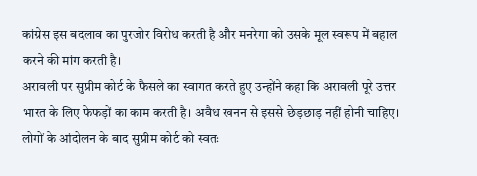कांग्रेस इस बदलाव का पुरजोर विरोध करती है और मनरेगा को उसके मूल स्वरूप में बहाल करने की मांग करती है।
अरावली पर सुप्रीम कोर्ट के फैसले का स्वागत करते हुए उन्होंने कहा कि अरावली पूरे उत्तर भारत के लिए फेफड़ों का काम करती है। अवैध खनन से इससे छेड़छाड़ नहीं होनी चाहिए। लोगों के आंदोलन के बाद सुप्रीम कोर्ट को स्वतः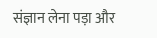संज्ञान लेना पड़ा और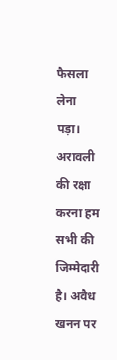फैसला लेना पड़ा। अरावली की रक्षा करना हम सभी की जिम्मेदारी है। अवैध खनन पर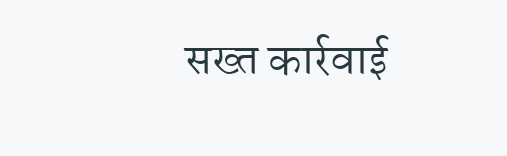सख्त कार्रवाई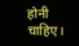होनी चाहिए।